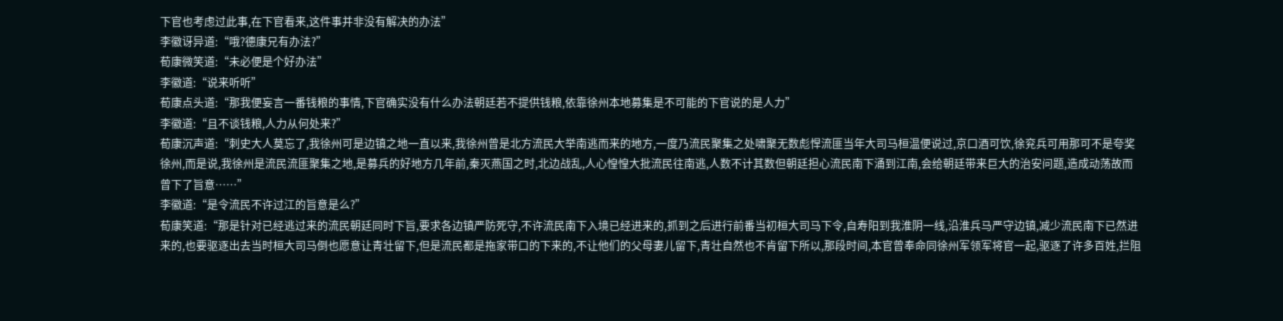下官也考虑过此事,在下官看来,这件事并非没有解决的办法”
李徽讶异道:“哦?德康兄有办法?”
荀康微笑道:“未必便是个好办法”
李徽道:“说来听听”
荀康点头道:“那我便妄言一番钱粮的事情,下官确实没有什么办法朝廷若不提供钱粮,依靠徐州本地募集是不可能的下官说的是人力”
李徽道:“且不谈钱粮,人力从何处来?”
荀康沉声道:“刺史大人莫忘了,我徐州可是边镇之地一直以来,我徐州曾是北方流民大举南逃而来的地方,一度乃流民聚集之处啸聚无数彪悍流匪当年大司马桓温便说过,京口酒可饮,徐兖兵可用那可不是夸奖徐州,而是说,我徐州是流民流匪聚集之地,是募兵的好地方几年前,秦灭燕国之时,北边战乱,人心惶惶大批流民往南逃,人数不计其数但朝廷担心流民南下涌到江南,会给朝廷带来巨大的治安问题,造成动荡故而曾下了旨意……”
李徽道:“是令流民不许过江的旨意是么?”
荀康笑道:“那是针对已经逃过来的流民朝廷同时下旨,要求各边镇严防死守,不许流民南下入境已经进来的,抓到之后进行前番当初桓大司马下令,自寿阳到我淮阴一线,沿淮兵马严守边镇,减少流民南下已然进来的,也要驱逐出去当时桓大司马倒也愿意让青壮留下,但是流民都是拖家带口的下来的,不让他们的父母妻儿留下,青壮自然也不肯留下所以,那段时间,本官曾奉命同徐州军领军将官一起,驱逐了许多百姓,拦阻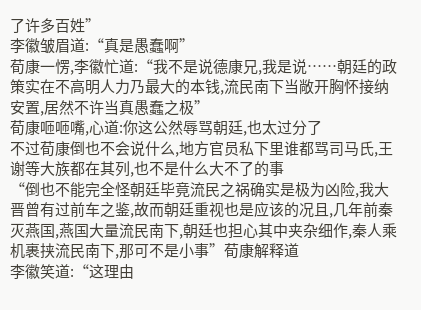了许多百姓”
李徽皱眉道:“真是愚蠢啊”
荀康一愣,李徽忙道:“我不是说德康兄,我是说……朝廷的政策实在不高明人力乃最大的本钱,流民南下当敞开胸怀接纳安置,居然不许当真愚蠢之极”
荀康咂咂嘴,心道:你这公然辱骂朝廷,也太过分了
不过荀康倒也不会说什么,地方官员私下里谁都骂司马氏,王谢等大族都在其列,也不是什么大不了的事
“倒也不能完全怪朝廷毕竟流民之祸确实是极为凶险,我大晋曾有过前车之鉴,故而朝廷重视也是应该的况且,几年前秦灭燕国,燕国大量流民南下,朝廷也担心其中夹杂细作,秦人乘机裹挟流民南下,那可不是小事”荀康解释道
李徽笑道:“这理由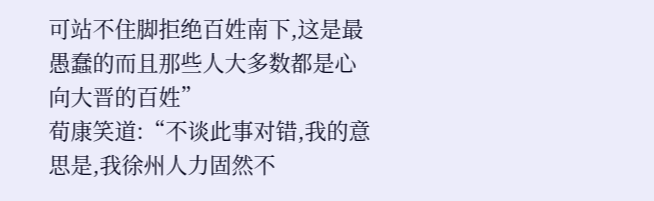可站不住脚拒绝百姓南下,这是最愚蠢的而且那些人大多数都是心向大晋的百姓”
荀康笑道:“不谈此事对错,我的意思是,我徐州人力固然不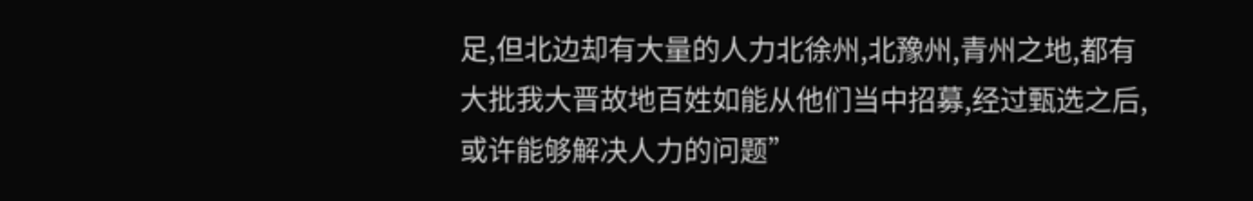足,但北边却有大量的人力北徐州,北豫州,青州之地,都有大批我大晋故地百姓如能从他们当中招募,经过甄选之后,或许能够解决人力的问题”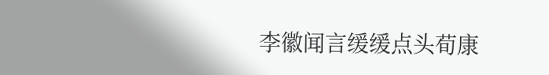李徽闻言缓缓点头荀康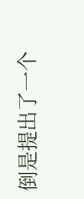倒是提出了一个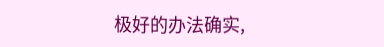极好的办法确实,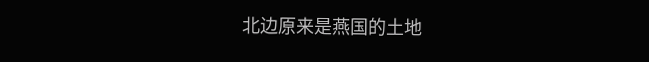北边原来是燕国的土地